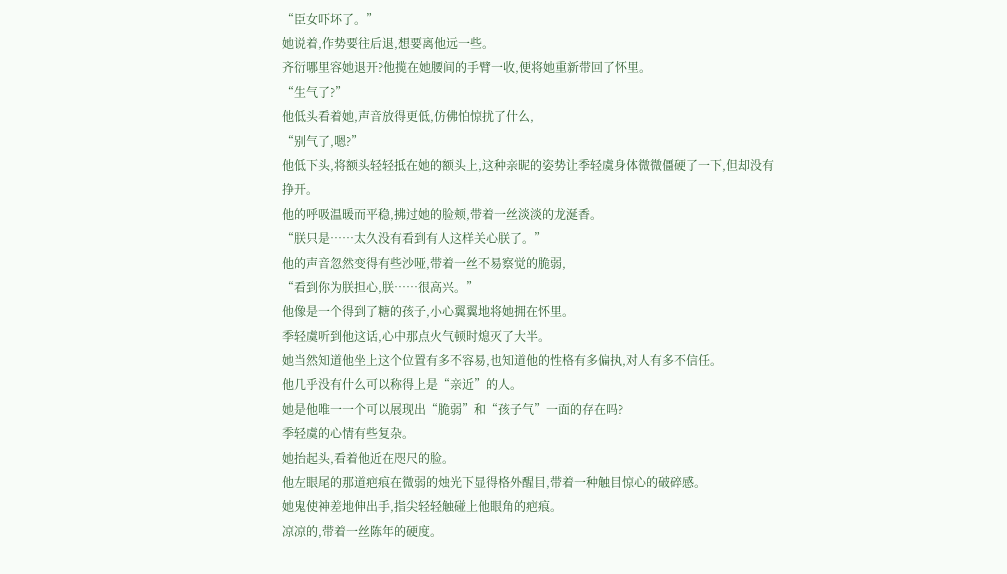“臣女吓坏了。”
她说着,作势要往后退,想要离他远一些。
齐衍哪里容她退开?他揽在她腰间的手臂一收,便将她重新带回了怀里。
“生气了?”
他低头看着她,声音放得更低,仿佛怕惊扰了什么,
“别气了,嗯?”
他低下头,将额头轻轻抵在她的额头上,这种亲昵的姿势让季轻虞身体微微僵硬了一下,但却没有挣开。
他的呼吸温暖而平稳,拂过她的脸颊,带着一丝淡淡的龙涎香。
“朕只是……太久没有看到有人这样关心朕了。”
他的声音忽然变得有些沙哑,带着一丝不易察觉的脆弱,
“看到你为朕担心,朕……很高兴。”
他像是一个得到了糖的孩子,小心翼翼地将她拥在怀里。
季轻虞听到他这话,心中那点火气顿时熄灭了大半。
她当然知道他坐上这个位置有多不容易,也知道他的性格有多偏执,对人有多不信任。
他几乎没有什么可以称得上是“亲近”的人。
她是他唯一一个可以展现出“脆弱”和“孩子气”一面的存在吗?
季轻虞的心情有些复杂。
她抬起头,看着他近在咫尺的脸。
他左眼尾的那道疤痕在微弱的烛光下显得格外醒目,带着一种触目惊心的破碎感。
她鬼使神差地伸出手,指尖轻轻触碰上他眼角的疤痕。
凉凉的,带着一丝陈年的硬度。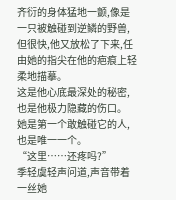齐衍的身体猛地一颤,像是一只被触碰到逆鳞的野兽,但很快,他又放松了下来,任由她的指尖在他的疤痕上轻柔地描摹。
这是他心底最深处的秘密,也是他极力隐藏的伤口。
她是第一个敢触碰它的人,也是唯一一个。
“这里……还疼吗?”
季轻虞轻声问道,声音带着一丝她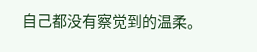自己都没有察觉到的温柔。